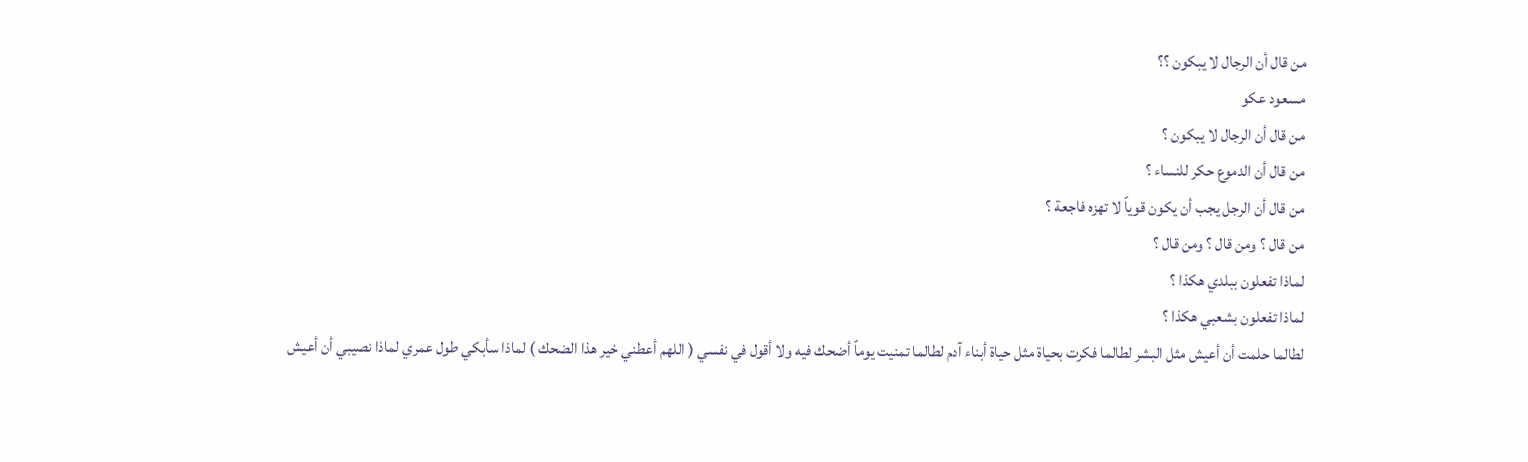من قال أن الرجال لا يبكون ؟؟
مسعود عكو
من قال أن الرجال لا يبكون ؟
من قال أن الدموع حكر للنساء ؟
من قال أن الرجل يجب أن يكون قوياً لا تهزه فاجعة ؟
من قال ؟ ومن قال ؟ ومن قال ؟
لماذا تفعلون ببلدي هكذا ؟
لماذا تفعلون بشعبي هكذا ؟
لطالما حلمت أن أعيش مثل البشر لطالما فكرت بحياة مثل حياة أبناء آدم لطالما تمنيت يوماً أضحك فيه ولا أقول في نفسي ( اللهم أعطني خير هذا الضحك ) لماذا سأبكي طول عمري لماذا نصيبي أن أعيش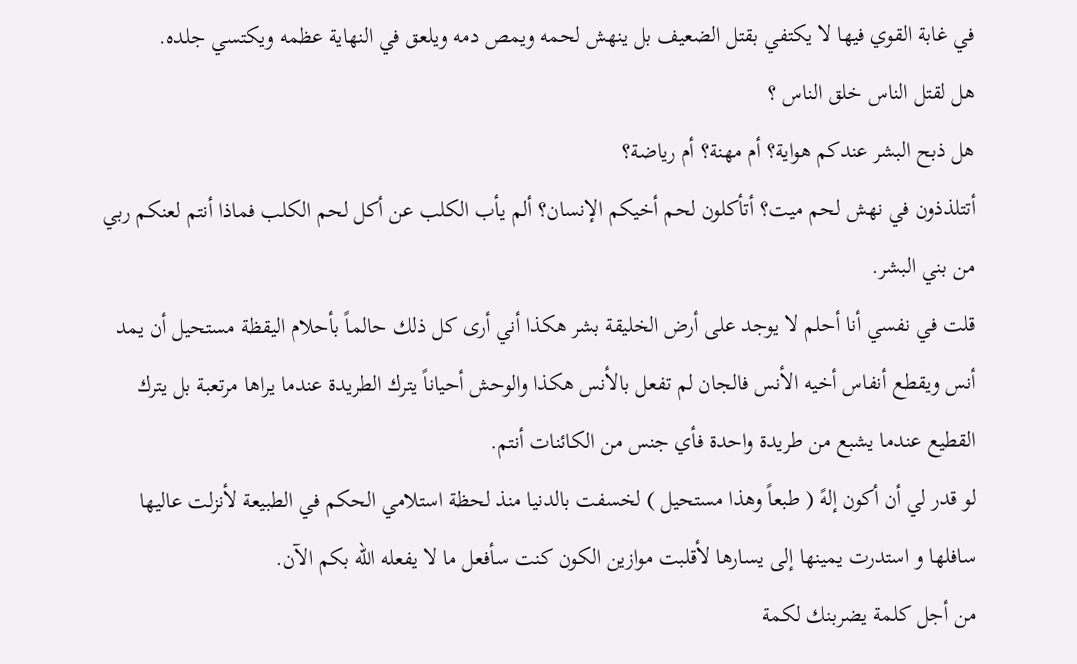في غابة القوي فيها لا يكتفي بقتل الضعيف بل ينهش لحمه ويمص دمه ويلعق في النهاية عظمه ويكتسي جلده.
هل لقتل الناس خلق الناس ؟
هل ذبح البشر عندكم هواية؟ أم مهنة؟ أم رياضة؟
أتتلذذون في نهش لحم ميت؟ أتأكلون لحم أخيكم الإنسان؟ ألم يأب الكلب عن أكل لحم الكلب فماذا أنتم لعنكم ربي من بني البشر.
قلت في نفسي أنا أحلم لا يوجد على أرض الخليقة بشر هكذا أني أرى كل ذلك حالماً بأحلام اليقظة مستحيل أن يمد أنس ويقطع أنفاس أخيه الأنس فالجان لم تفعل بالأنس هكذا والوحش أحياناً يترك الطريدة عندما يراها مرتعبة بل يترك القطيع عندما يشبع من طريدة واحدة فأي جنس من الكائنات أنتم.
لو قدر لي أن أكون إلهً ( طبعاً وهذا مستحيل ) لخسفت بالدنيا منذ لحظة استلامي الحكم في الطبيعة لأنزلت عاليها سافلها و استدرت يمينها إلى يسارها لأقلبت موازين الكون كنت سأفعل ما لا يفعله الله بكم الآن.
من أجل كلمة يضربنك لكمة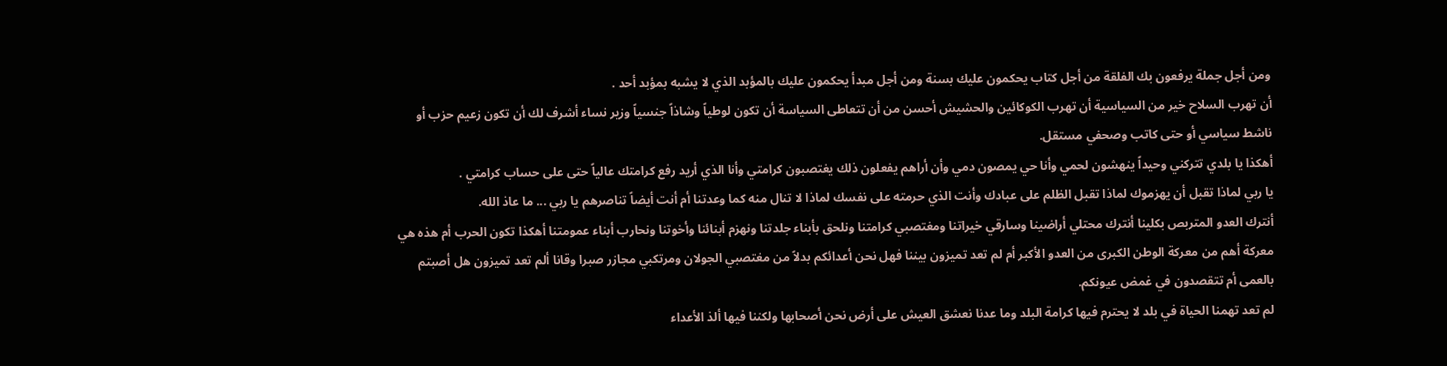ومن أجل جملة يرفعون بك الفلقة من أجل كتاب يحكمون عليك بسنة ومن أجل مبدأ يحكمون عليك بالمؤبد الذي لا يشبه بمؤبد أحد .
أن تهرب السلاح خير من السياسية أن تهرب الكوكائين والحشيش أحسن من أن تتعاطى السياسة أن تكون لوطياً وشاذاً جنسياً وزير نساء أشرف لك أن تكون زعيم حزب أو ناشط سياسي أو حتى كاتب وصحفي مستقل.
أهكذا يا بلدي تتركني وحيداً ينهشون لحمي وأنا حي يمصون دمي وأن أراهم يفعلون ذلك يغتصبون كرامتي وأنا الذي أريد رفع كرامتك عالياً حتى على حساب كرامتي .
يا ربي لماذا تقبل أن يهزموك لماذا تقبل الظلم على عبادك وأنت الذي حرمته على نفسك لماذا لا تنال منه كما وعدتنا أم أنت أيضاً تناصرهم يا ربي ... ما عاذ الله.
أنترك العدو المتربص بكلينا أنترك محتلي أراضينا وسارقي خيراتنا ومغتصبي كرامتنا ونلحق بأبناء جلدتنا ونهزم أبنائنا وأخوتنا ونحارب أبناء عمومتنا أهكذا تكون الحرب أم هذه هي معركة أهم من معركة الوطن الكبرى من العدو الأكبر أم لم تعد تميزون بيننا فهل نحن أعدائكم بدلاً من مغتصبي الجولان ومرتكبي مجازر صبرا وقانا ألم تعد تميزون هل أصبتم بالعمى أم تتقصدون في غمض عيونكم.
لم تعد تهمنا الحياة في بلد لا يحترم فيها كرامة البلد وما عدنا نعشق العيش على أرض نحن أصحابها ولكننا فيها ألذ الأعداء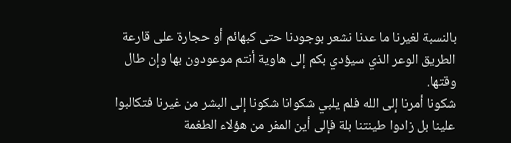بالنسبة لغيرنا ما عدنا نشعر بوجودنا حتى كبهائم أو حجارة على قارعة الطريق الوعر الذي سيؤدي بكم إلى هاوية أنتم موعودون بها وإن طال وقتها.
شكونا أمرنا إلى الله فلم يلبي شكوانا شكونا إلى البشر من غيرنا فتكالبوا علينا بل زادوا طينتنا بلة فإلى أين المفر من هؤلاء الطغمة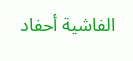الفاشية أحفاد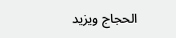الحجاج ويزيد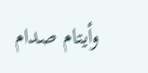وأيتام صدام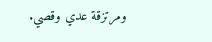ومرتزقة عدي وقصي.